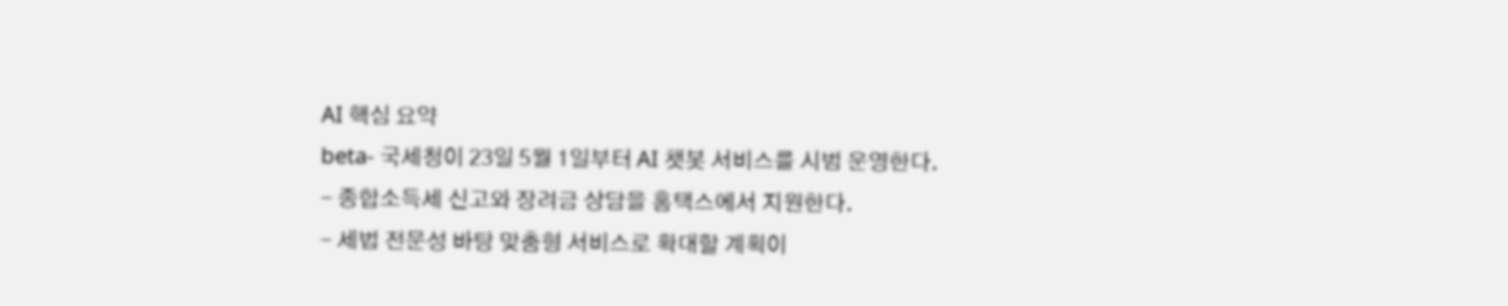AI 핵심 요약
beta- 국세청이 23일 5월 1일부터 AI 챗봇 서비스를 시범 운영한다.
- 종합소득세 신고와 장려금 상담을 홈택스에서 지원한다.
- 세법 전문성 바탕 맞춤형 서비스로 확대할 계획이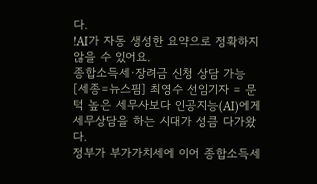다.
!AI가 자동 생성한 요약으로 정확하지 않을 수 있어요.
종합소득세·장려금 신청 상담 가능
[세종=뉴스핌] 최영수 선임기자 = 문턱 높은 세무사보다 인공지능(AI)에게 세무상담을 하는 시대가 성큼 다가왔다.
정부가 부가가치세에 이어 종합소득세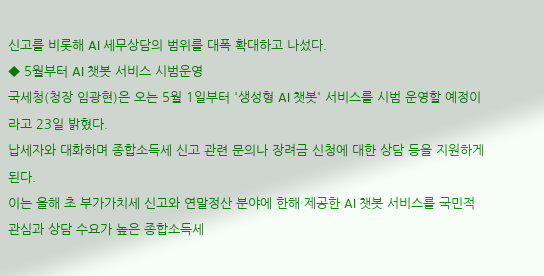신고를 비롯해 AI 세무상담의 범위를 대폭 확대하고 나섰다.
◆ 5월부터 AI 챗봇 서비스 시범운영
국세청(청장 임광현)은 오는 5월 1일부터 '생성형 AI 챗봇' 서비스를 시범 운영할 예정이라고 23일 밝혔다.
납세자와 대화하며 종합소득세 신고 관련 문의나 장려금 신청에 대한 상담 등을 지원하게 된다.
이는 올해 초 부가가치세 신고와 연말정산 분야에 한해 제공한 AI 챗봇 서비스를 국민적 관심과 상담 수요가 높은 종합소득세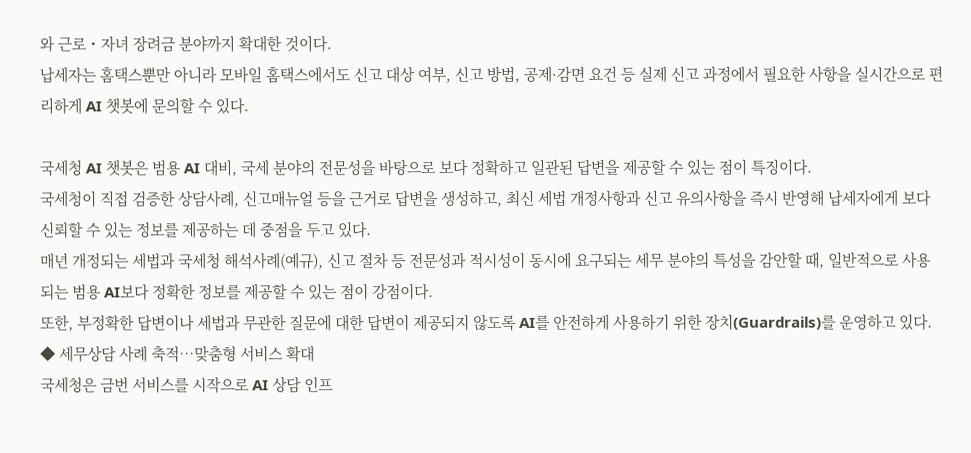와 근로・자녀 장려금 분야까지 확대한 것이다.
납세자는 홈택스뿐만 아니라 모바일 홈택스에서도 신고 대상 여부, 신고 방법, 공제·감면 요건 등 실제 신고 과정에서 필요한 사항을 실시간으로 편리하게 AI 챗봇에 문의할 수 있다.

국세청 AI 챗봇은 범용 AI 대비, 국세 분야의 전문성을 바탕으로 보다 정확하고 일관된 답변을 제공할 수 있는 점이 특징이다.
국세청이 직접 검증한 상담사례, 신고매뉴얼 등을 근거로 답변을 생성하고, 최신 세법 개정사항과 신고 유의사항을 즉시 반영해 납세자에게 보다 신뢰할 수 있는 정보를 제공하는 데 중점을 두고 있다.
매년 개정되는 세법과 국세청 해석사례(예규), 신고 절차 등 전문성과 적시성이 동시에 요구되는 세무 분야의 특성을 감안할 때, 일반적으로 사용되는 범용 AI보다 정확한 정보를 제공할 수 있는 점이 강점이다.
또한, 부정확한 답변이나 세법과 무관한 질문에 대한 답변이 제공되지 않도록 AI를 안전하게 사용하기 위한 장치(Guardrails)를 운영하고 있다.
◆ 세무상담 사례 축적…맞춤형 서비스 확대
국세청은 금번 서비스를 시작으로 AI 상담 인프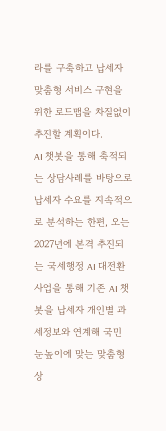라를 구축하고 납세자 맞춤형 서비스 구현을 위한 로드맵을 차질없이 추진할 계획이다.
AI 챗봇을 통해 축적되는 상담사례를 바탕으로 납세자 수요를 지속적으로 분석하는 한편, 오는 2027년에 본격 추진되는 국세행정 AI 대전환 사업을 통해 기존 AI 챗봇을 납세자 개인별 과세정보와 연계해 국민 눈높이에 맞는 맞춤형 상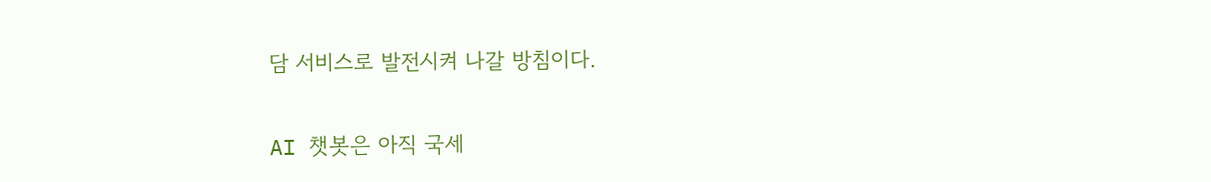담 서비스로 발전시켜 나갈 방침이다.

AI 챗봇은 아직 국세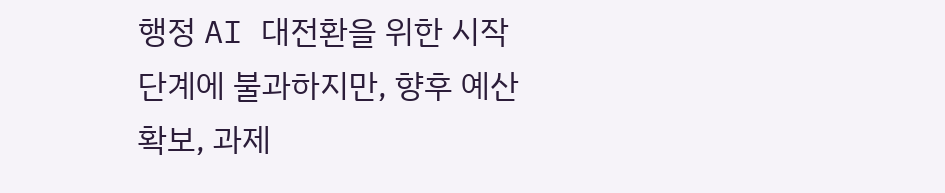행정 AI 대전환을 위한 시작단계에 불과하지만, 향후 예산확보, 과제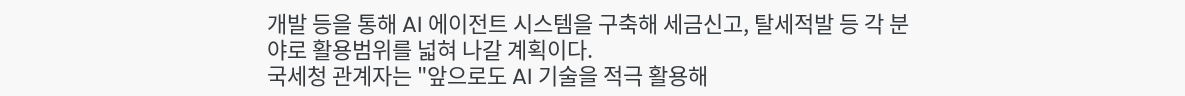개발 등을 통해 AI 에이전트 시스템을 구축해 세금신고, 탈세적발 등 각 분야로 활용범위를 넓혀 나갈 계획이다.
국세청 관계자는 "앞으로도 AI 기술을 적극 활용해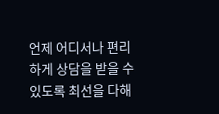언제 어디서나 편리하게 상담을 받을 수 있도록 최선을 다해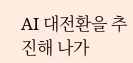AI 대전환을 추진해 나가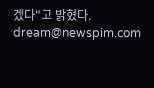겠다"고 밝혔다.
dream@newspim.com